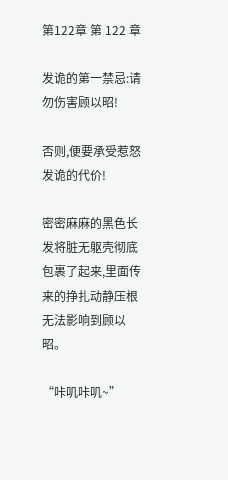第122章 第 122 章

发诡的第一禁忌:请勿伤害顾以昭!

否则,便要承受惹怒发诡的代价!

密密麻麻的黑色长发将脏无躯壳彻底包裹了起来,里面传来的挣扎动静压根无法影响到顾以昭。

“咔叽咔叽~”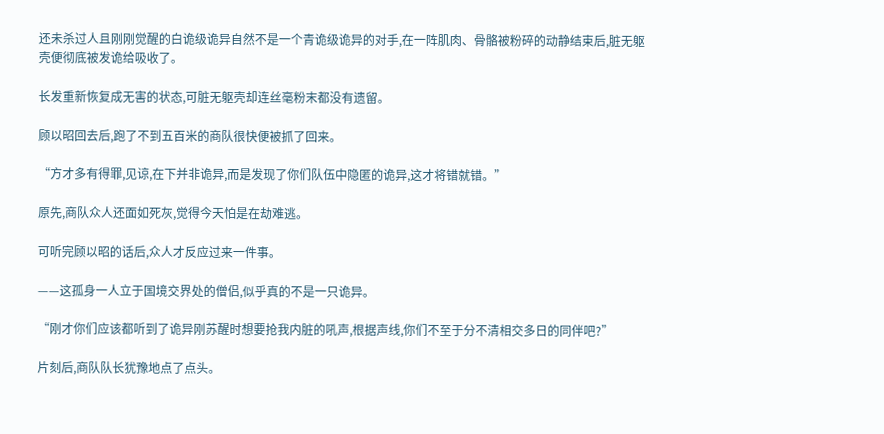还未杀过人且刚刚觉醒的白诡级诡异自然不是一个青诡级诡异的对手,在一阵肌肉、骨骼被粉碎的动静结束后,脏无躯壳便彻底被发诡给吸收了。

长发重新恢复成无害的状态,可脏无躯壳却连丝毫粉末都没有遗留。

顾以昭回去后,跑了不到五百米的商队很快便被抓了回来。

“方才多有得罪,见谅,在下并非诡异,而是发现了你们队伍中隐匿的诡异,这才将错就错。”

原先,商队众人还面如死灰,觉得今天怕是在劫难逃。

可听完顾以昭的话后,众人才反应过来一件事。

——这孤身一人立于国境交界处的僧侣,似乎真的不是一只诡异。

“刚才你们应该都听到了诡异刚苏醒时想要抢我内脏的吼声,根据声线,你们不至于分不清相交多日的同伴吧?”

片刻后,商队队长犹豫地点了点头。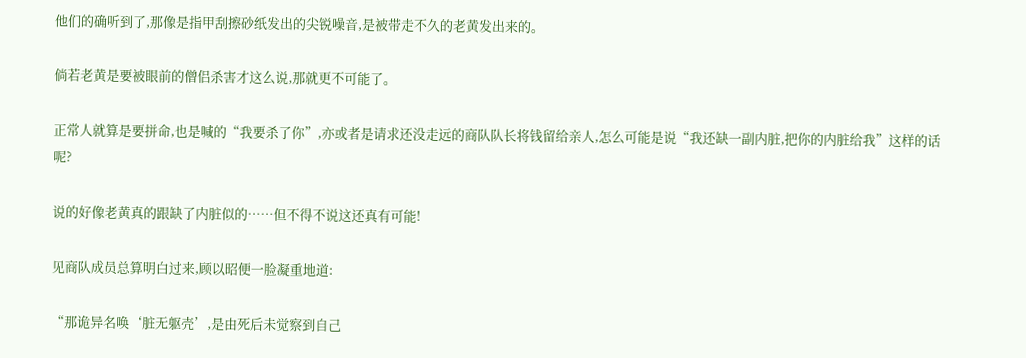他们的确听到了,那像是指甲刮擦砂纸发出的尖锐噪音,是被带走不久的老黄发出来的。

倘若老黄是要被眼前的僧侣杀害才这么说,那就更不可能了。

正常人就算是要拼命,也是喊的“我要杀了你”,亦或者是请求还没走远的商队队长将钱留给亲人,怎么可能是说“我还缺一副内脏,把你的内脏给我”这样的话呢?

说的好像老黄真的跟缺了内脏似的……但不得不说这还真有可能!

见商队成员总算明白过来,顾以昭便一脸凝重地道:

“那诡异名唤‘脏无躯壳’,是由死后未觉察到自己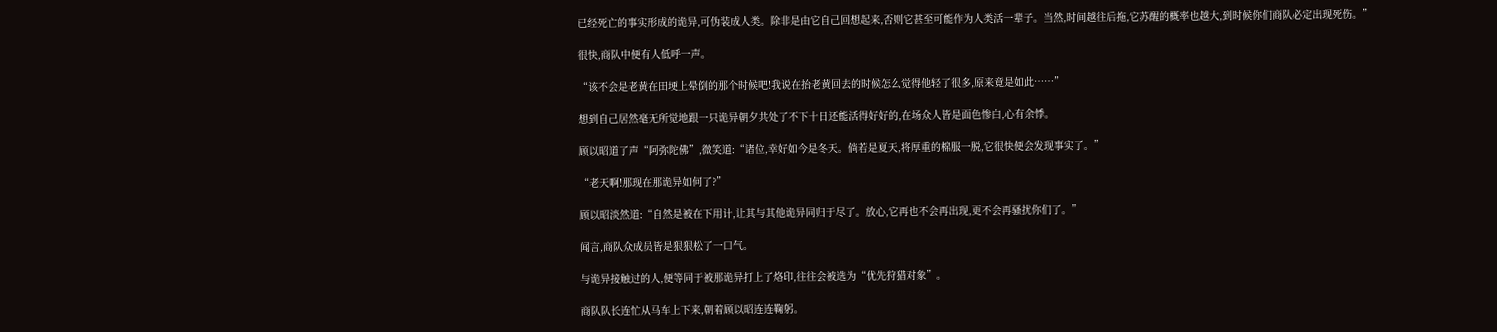已经死亡的事实形成的诡异,可伪装成人类。除非是由它自己回想起来,否则它甚至可能作为人类活一辈子。当然,时间越往后拖,它苏醒的概率也越大,到时候你们商队必定出现死伤。”

很快,商队中便有人低呼一声。

“该不会是老黄在田埂上晕倒的那个时候吧!我说在抬老黄回去的时候怎么觉得他轻了很多,原来竟是如此……”

想到自己居然毫无所觉地跟一只诡异朝夕共处了不下十日还能活得好好的,在场众人皆是面色惨白,心有余悸。

顾以昭道了声“阿弥陀佛”,微笑道:“诸位,幸好如今是冬天。倘若是夏天,将厚重的棉服一脱,它很快便会发现事实了。”

“老天啊!那现在那诡异如何了?”

顾以昭淡然道:“自然是被在下用计,让其与其他诡异同归于尽了。放心,它再也不会再出现,更不会再骚扰你们了。”

闻言,商队众成员皆是狠狠松了一口气。

与诡异接触过的人,便等同于被那诡异打上了烙印,往往会被选为“优先狩猎对象”。

商队队长连忙从马车上下来,朝着顾以昭连连鞠躬。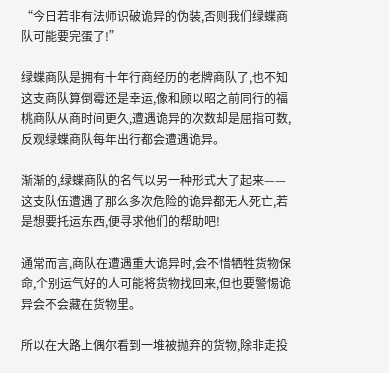“今日若非有法师识破诡异的伪装,否则我们绿蝶商队可能要完蛋了!”

绿蝶商队是拥有十年行商经历的老牌商队了,也不知这支商队算倒霉还是幸运,像和顾以昭之前同行的福桃商队从商时间更久,遭遇诡异的次数却是屈指可数,反观绿蝶商队每年出行都会遭遇诡异。

渐渐的,绿蝶商队的名气以另一种形式大了起来——这支队伍遭遇了那么多次危险的诡异都无人死亡,若是想要托运东西,便寻求他们的帮助吧!

通常而言,商队在遭遇重大诡异时,会不惜牺牲货物保命,个别运气好的人可能将货物找回来,但也要警惕诡异会不会藏在货物里。

所以在大路上偶尔看到一堆被抛弃的货物,除非走投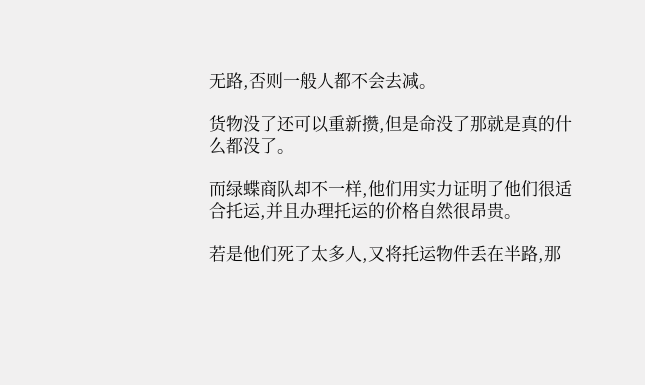无路,否则一般人都不会去减。

货物没了还可以重新攒,但是命没了那就是真的什么都没了。

而绿蝶商队却不一样,他们用实力证明了他们很适合托运,并且办理托运的价格自然很昂贵。

若是他们死了太多人,又将托运物件丢在半路,那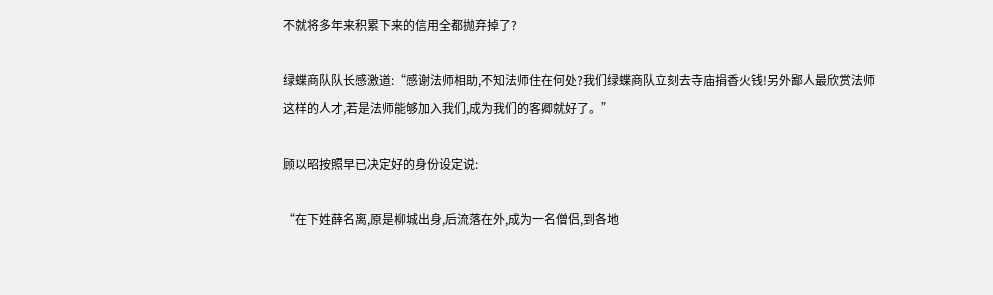不就将多年来积累下来的信用全都抛弃掉了?

绿蝶商队队长感激道:“感谢法师相助,不知法师住在何处?我们绿蝶商队立刻去寺庙捐香火钱!另外鄙人最欣赏法师这样的人才,若是法师能够加入我们,成为我们的客卿就好了。”

顾以昭按照早已决定好的身份设定说:

“在下姓薛名离,原是柳城出身,后流落在外,成为一名僧侣,到各地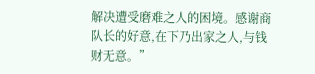解决遭受磨难之人的困境。感谢商队长的好意,在下乃出家之人,与钱财无意。”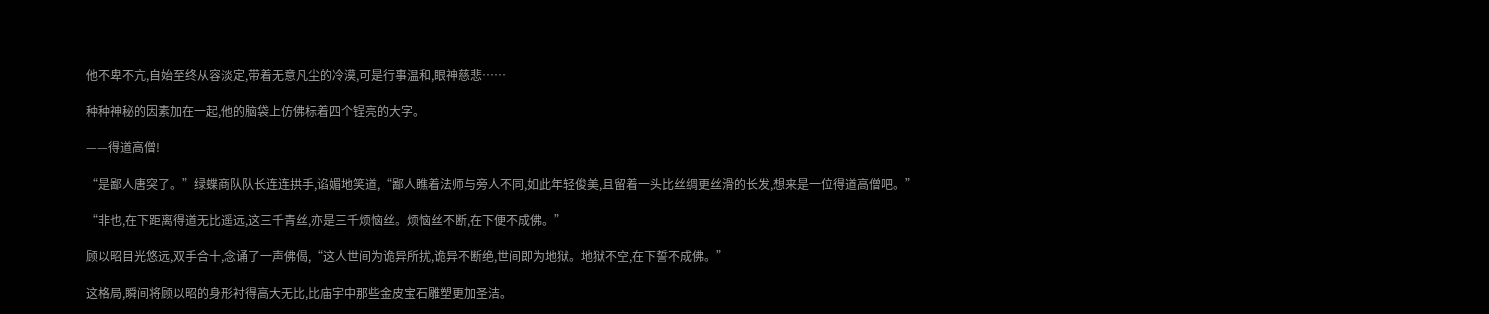他不卑不亢,自始至终从容淡定,带着无意凡尘的冷漠,可是行事温和,眼神慈悲……

种种神秘的因素加在一起,他的脑袋上仿佛标着四个锃亮的大字。

——得道高僧!

“是鄙人唐突了。”绿蝶商队队长连连拱手,谄媚地笑道,“鄙人瞧着法师与旁人不同,如此年轻俊美,且留着一头比丝绸更丝滑的长发,想来是一位得道高僧吧。”

“非也,在下距离得道无比遥远,这三千青丝,亦是三千烦恼丝。烦恼丝不断,在下便不成佛。”

顾以昭目光悠远,双手合十,念诵了一声佛偈,“这人世间为诡异所扰,诡异不断绝,世间即为地狱。地狱不空,在下誓不成佛。”

这格局,瞬间将顾以昭的身形衬得高大无比,比庙宇中那些金皮宝石雕塑更加圣洁。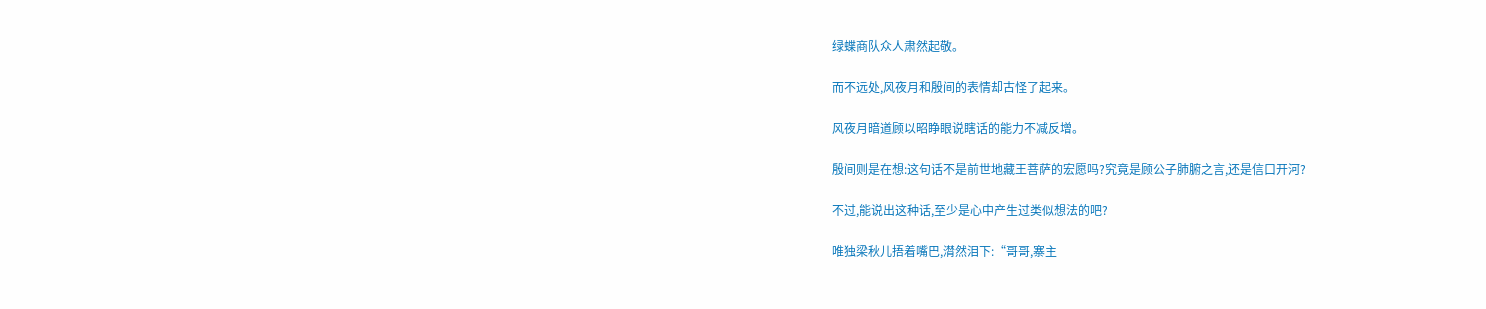绿蝶商队众人肃然起敬。

而不远处,风夜月和殷间的表情却古怪了起来。

风夜月暗道顾以昭睁眼说瞎话的能力不减反增。

殷间则是在想:这句话不是前世地藏王菩萨的宏愿吗?究竟是顾公子肺腑之言,还是信口开河?

不过,能说出这种话,至少是心中产生过类似想法的吧?

唯独梁秋儿捂着嘴巴,潸然泪下:“哥哥,寨主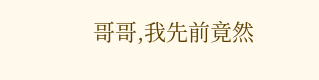哥哥,我先前竟然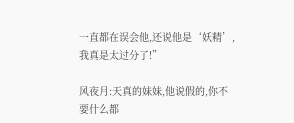一直都在误会他,还说他是‘妖精’,我真是太过分了!”

风夜月:天真的妹妹,他说假的,你不要什么都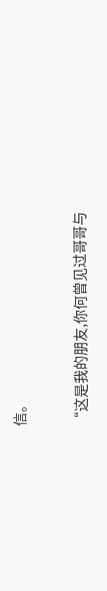信。

“这是我的朋友,你何曾见过哥哥与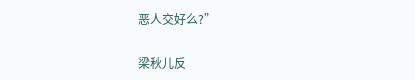恶人交好么?”

梁秋儿反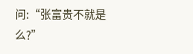问:“张富贵不就是么?”